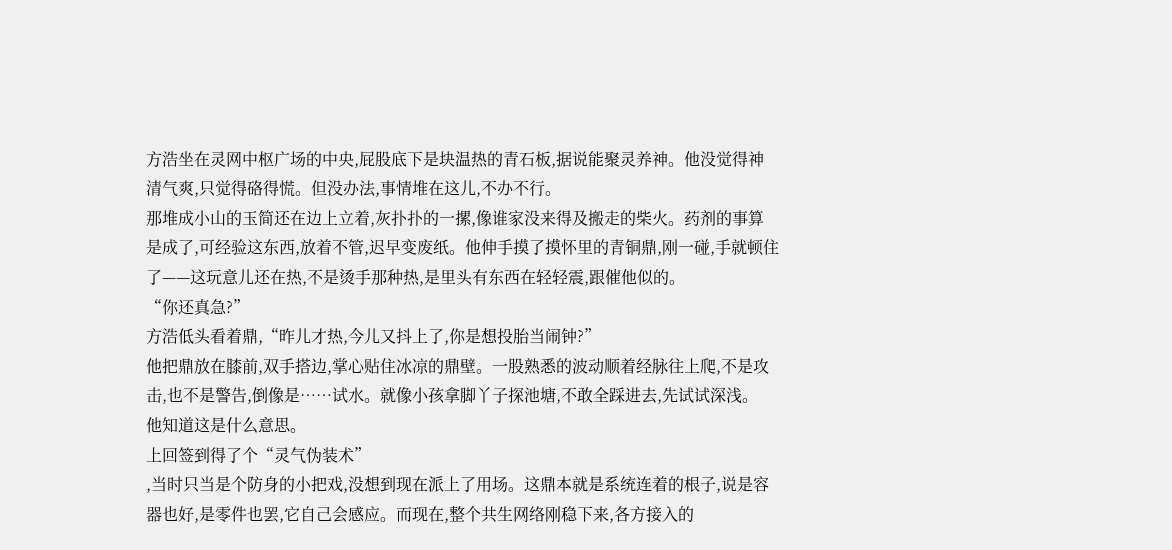方浩坐在灵网中枢广场的中央,屁股底下是块温热的青石板,据说能聚灵养神。他没觉得神清气爽,只觉得硌得慌。但没办法,事情堆在这儿,不办不行。
那堆成小山的玉简还在边上立着,灰扑扑的一摞,像谁家没来得及搬走的柴火。药剂的事算是成了,可经验这东西,放着不管,迟早变废纸。他伸手摸了摸怀里的青铜鼎,刚一碰,手就顿住了——这玩意儿还在热,不是烫手那种热,是里头有东西在轻轻震,跟催他似的。
“你还真急?”
方浩低头看着鼎,“昨儿才热,今儿又抖上了,你是想投胎当闹钟?”
他把鼎放在膝前,双手搭边,掌心贴住冰凉的鼎壁。一股熟悉的波动顺着经脉往上爬,不是攻击,也不是警告,倒像是……试水。就像小孩拿脚丫子探池塘,不敢全踩进去,先试试深浅。
他知道这是什么意思。
上回签到得了个“灵气伪装术”
,当时只当是个防身的小把戏,没想到现在派上了用场。这鼎本就是系统连着的根子,说是容器也好,是零件也罢,它自己会感应。而现在,整个共生网络刚稳下来,各方接入的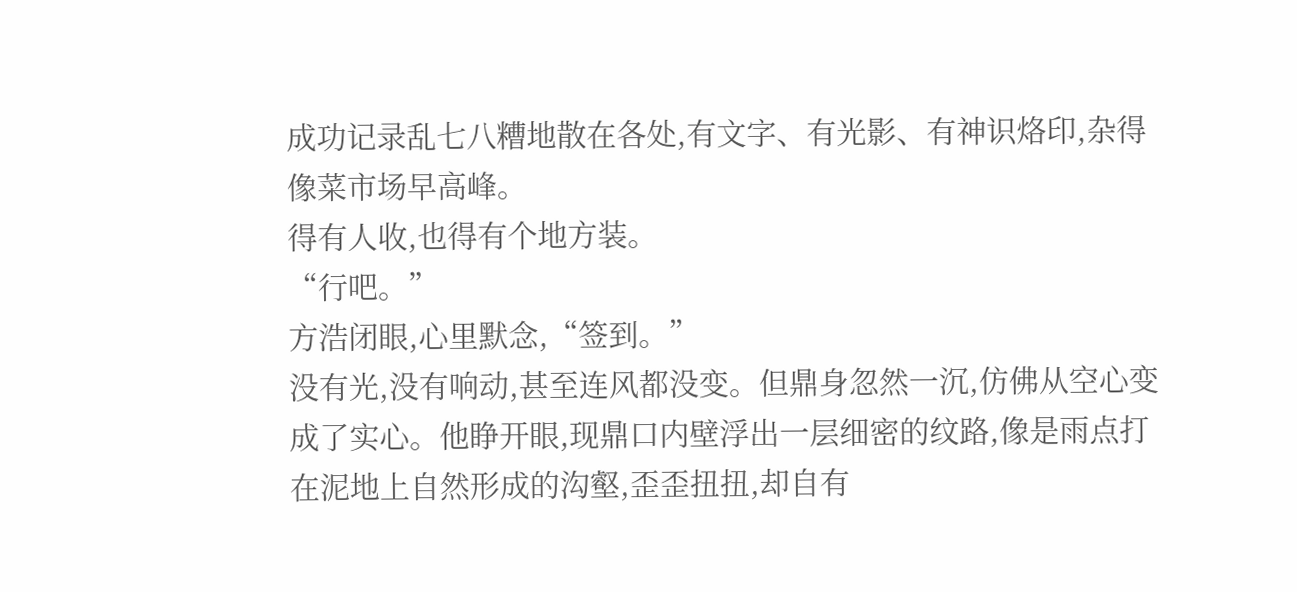成功记录乱七八糟地散在各处,有文字、有光影、有神识烙印,杂得像菜市场早高峰。
得有人收,也得有个地方装。
“行吧。”
方浩闭眼,心里默念,“签到。”
没有光,没有响动,甚至连风都没变。但鼎身忽然一沉,仿佛从空心变成了实心。他睁开眼,现鼎口内壁浮出一层细密的纹路,像是雨点打在泥地上自然形成的沟壑,歪歪扭扭,却自有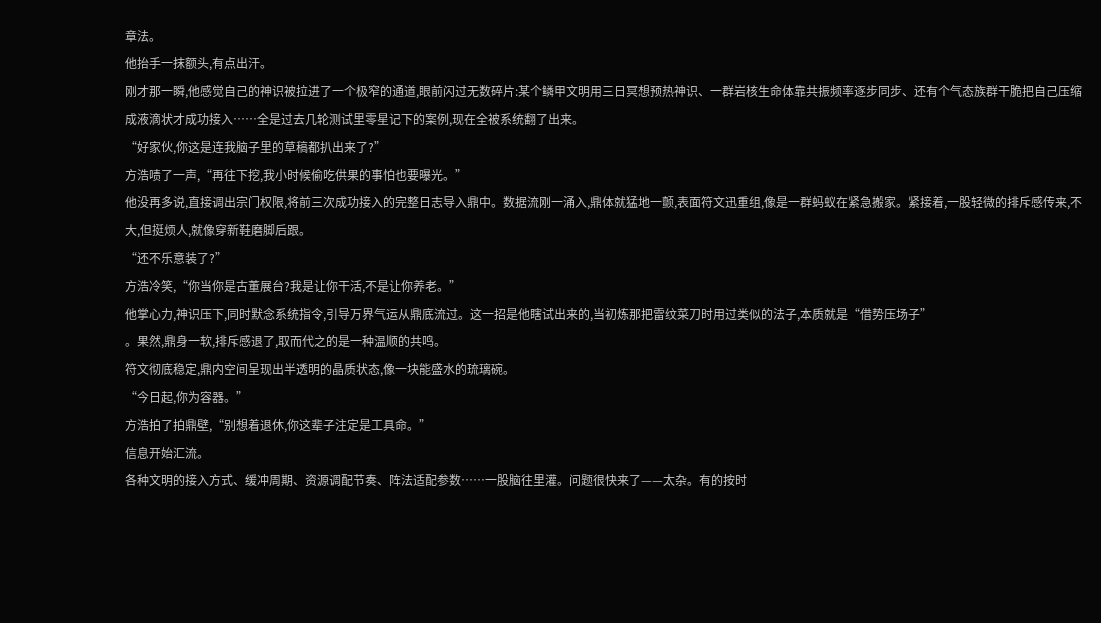章法。
他抬手一抹额头,有点出汗。
刚才那一瞬,他感觉自己的神识被拉进了一个极窄的通道,眼前闪过无数碎片:某个鳞甲文明用三日冥想预热神识、一群岩核生命体靠共振频率逐步同步、还有个气态族群干脆把自己压缩成液滴状才成功接入……全是过去几轮测试里零星记下的案例,现在全被系统翻了出来。
“好家伙,你这是连我脑子里的草稿都扒出来了?”
方浩啧了一声,“再往下挖,我小时候偷吃供果的事怕也要曝光。”
他没再多说,直接调出宗门权限,将前三次成功接入的完整日志导入鼎中。数据流刚一涌入,鼎体就猛地一颤,表面符文迅重组,像是一群蚂蚁在紧急搬家。紧接着,一股轻微的排斥感传来,不大,但挺烦人,就像穿新鞋磨脚后跟。
“还不乐意装了?”
方浩冷笑,“你当你是古董展台?我是让你干活,不是让你养老。”
他掌心力,神识压下,同时默念系统指令,引导万界气运从鼎底流过。这一招是他瞎试出来的,当初炼那把雷纹菜刀时用过类似的法子,本质就是“借势压场子”
。果然,鼎身一软,排斥感退了,取而代之的是一种温顺的共鸣。
符文彻底稳定,鼎内空间呈现出半透明的晶质状态,像一块能盛水的琉璃碗。
“今日起,你为容器。”
方浩拍了拍鼎壁,“别想着退休,你这辈子注定是工具命。”
信息开始汇流。
各种文明的接入方式、缓冲周期、资源调配节奏、阵法适配参数……一股脑往里灌。问题很快来了——太杂。有的按时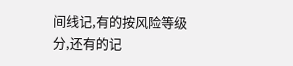间线记,有的按风险等级分,还有的记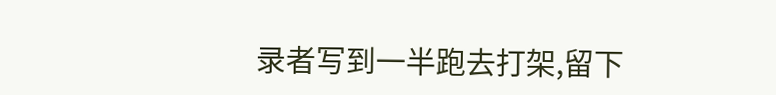录者写到一半跑去打架,留下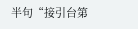半句“接引台第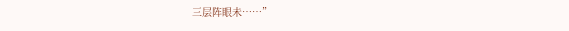三层阵眼未……”